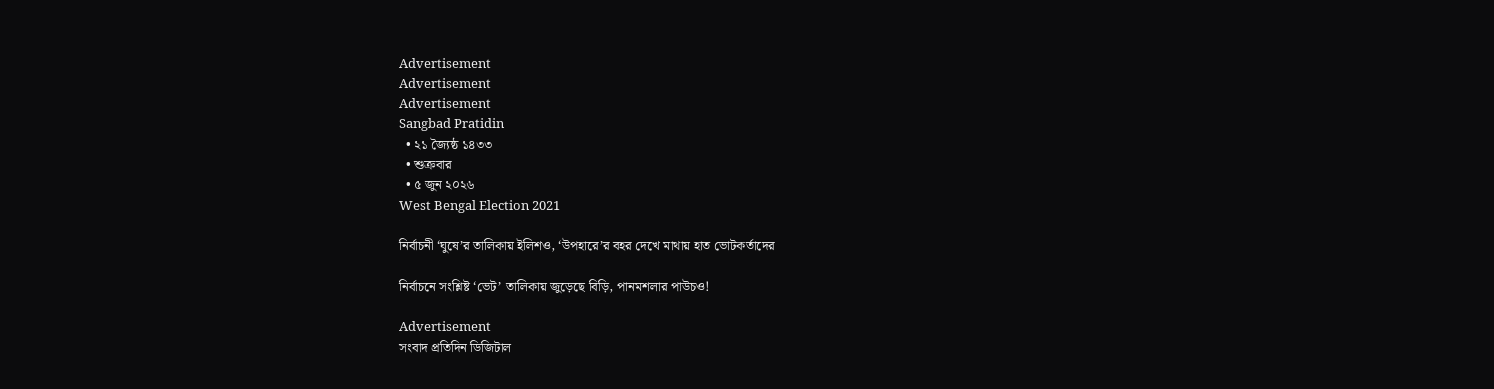Advertisement
Advertisement
Advertisement
Sangbad Pratidin
  • ২১ জ্যৈষ্ঠ ১৪৩৩
  • শুক্রবার
  • ৫ জুন ২০২৬
West Bengal Election 2021

নির্বাচনী ‘ঘুষে’র তালিকায় ইলিশও, ‘উপহারে’র বহর দেখে মাথায় হাত ভোটকর্তাদের

নির্বাচনে সংশ্লিষ্ট ‘ভেট’ তালিকায় জুড়েছে বিড়ি, পানমশলার পাউচও!

Advertisement
সংবাদ প্রতিদিন ডিজিটাল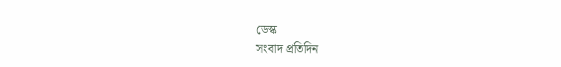ডেস্ক
সংবাদ প্রতিদিন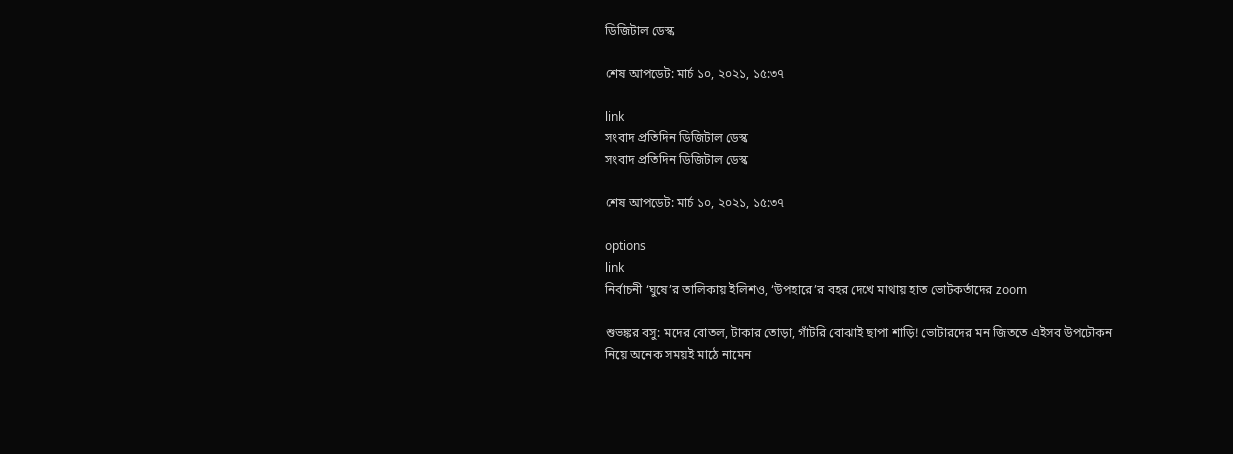ডিজিটাল ডেস্ক

শেষ আপডেট: মার্চ ১০, ২০২১, ১৫:৩৭

link
সংবাদ প্রতিদিন ডিজিটাল ডেস্ক
সংবাদ প্রতিদিন ডিজিটাল ডেস্ক

শেষ আপডেট: মার্চ ১০, ২০২১, ১৫:৩৭

options
link
নির্বাচনী ‘ঘুষে’র তালিকায় ইলিশও, ‘উপহারে’র বহর দেখে মাথায় হাত ভোটকর্তাদের zoom

শুভঙ্কর বসু: মদের বোতল, টাকার তোড়া, গাঁটরি বোঝাই ছাপা শাড়ি! ভোটারদের মন জিততে এইসব উপঢৌকন নিয়ে অনেক সময়ই মাঠে নামেন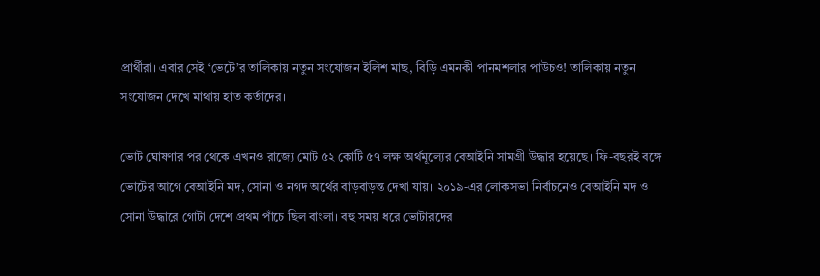প্রার্থীরা। এবার সেই ‘ভেটে’র তালিকায় নতুন সংযোজন ইলিশ মাছ, বিড়ি এমনকী পানমশলার পাউচও! তালিকায় নতুন সংযোজন দেখে মাথায় হাত কর্তাদের।

ভোট ঘোষণার পর থেকে এখনও রাজ্যে মোট ৫২ কোটি ৫৭ লক্ষ অর্থমূল্যের বেআইনি সামগ্রী উদ্ধার হয়েছে। ফি-বছরই বঙ্গে ভোটের আগে বেআইনি মদ, সোনা ও নগদ অর্থের বাড়বাড়ন্ত দেখা যায়। ২০১৯-এর লোকসভা নির্বাচনেও বেআইনি মদ ও সোনা উদ্ধারে গোটা দেশে প্রথম পাঁচে ছিল বাংলা। বহু সময় ধরে ভোটারদের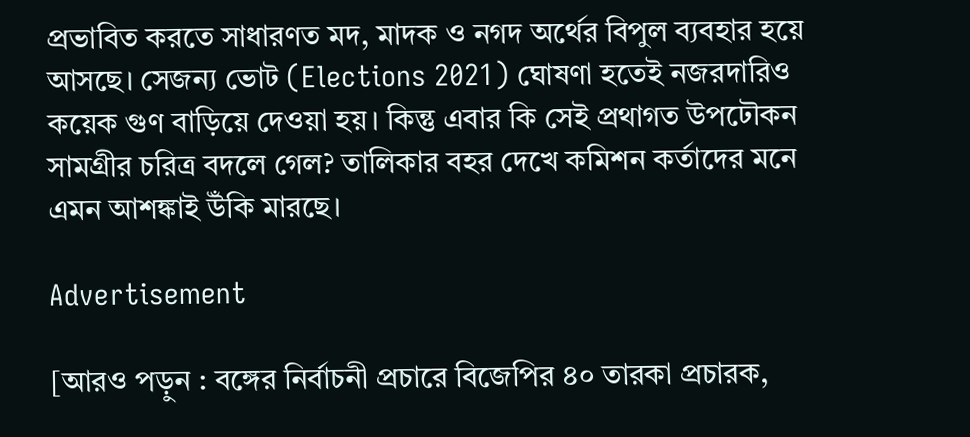প্রভাবিত করতে সাধারণত মদ, মাদক ও নগদ অর্থের বিপুল ব্যবহার হয়ে আসছে। সেজন্য ভোট (Elections 2021) ঘোষণা হতেই নজরদারিও কয়েক গুণ বাড়িয়ে দেওয়া হয়। কিন্তু এবার কি সেই প্রথাগত উপঢৌকন সামগ্রীর চরিত্র বদলে গেল? তালিকার বহর দেখে কমিশন কর্তাদের মনে এমন আশঙ্কাই উঁকি মারছে।

Advertisement

[আরও পড়ুন : বঙ্গের নির্বাচনী প্রচারে বিজেপির ৪০ তারকা প্রচারক,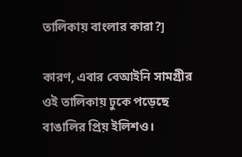তালিকায় বাংলার কারা?]

কারণ, এবার বেআইনি সামগ্রীর ওই তালিকায় ঢুকে পড়েছে বাঙালির প্রিয় ইলিশও।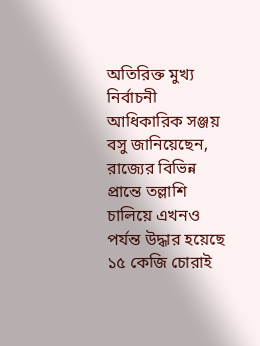অতিরিক্ত মুখ্য নির্বাচনী আধিকারিক সঞ্জয় বসু জানিয়েছেন, রাজ্যের বিভিন্ন প্রান্তে তল্লাশি চালিয়ে এখনও পর্যন্ত উদ্ধার হয়েছে ১৫ কেজি চোরাই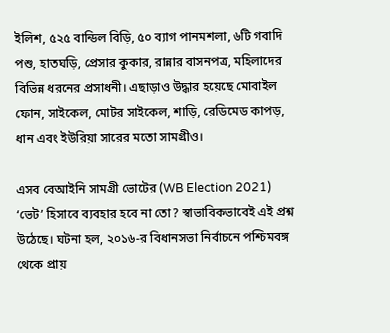ইলিশ, ৫২৫ বান্ডিল বিড়ি, ৫০ ব্যাগ পানমশলা, ৬টি গবাদি পশু, হাতঘড়ি, প্রেসার কুকার, রান্নার বাসনপত্র, মহিলাদের বিভিন্ন ধরনের প্রসাধনী। এছাড়াও উদ্ধার হয়েছে মোবাইল ফোন, সাইকেল, মোটর সাইকেল, শাড়ি, রেডিমেড কাপড়, ধান এবং ইউরিয়া সারের মতো সামগ্রীও।

এসব বেআইনি সামগ্রী ভোটের (WB Election 2021) ‘ভেট’ হিসাবে ব্যবহার হবে না তো? স্বাভাবিকভাবেই এই প্রশ্ন উঠেছে। ঘটনা হল, ২০১৬-র বিধানসভা নির্বাচনে পশ্চিমবঙ্গ থেকে প্রায়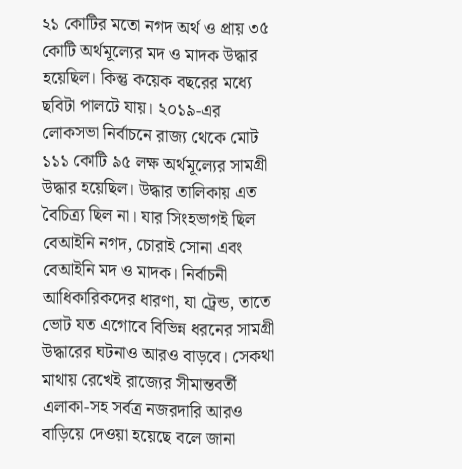২১ কোটির মতো নগদ অর্থ ও প্রায় ৩৫ কোটি অর্থমূল্যের মদ ও মাদক উদ্ধার হয়েছিল। কিন্তু কয়েক বছরের মধ্যে ছবিটা পালটে যায়। ২০১৯-এর লোকসভা নির্বাচনে রাজ্য থেকে মোট ১১১ কোটি ৯৫ লক্ষ অর্থমূল্যের সামগ্রী উদ্ধার হয়েছিল। উদ্ধার তালিকায় এত বৈচিত্র্য ছিল না। যার সিংহভাগই ছিল বেআইনি নগদ, চোরাই সোনা এবং বেআইনি মদ ও মাদক। নির্বাচনী আধিকারিকদের ধারণা, যা ট্রেন্ড, তাতে ভোট যত এগোবে বিভিন্ন ধরনের সামগ্রী উদ্ধারের ঘটনাও আরও বাড়বে। সেকথা মাথায় রেখেই রাজ্যের সীমান্তবর্তী এলাকা-সহ সর্বত্র নজরদারি আরও বাড়িয়ে দেওয়া হয়েছে বলে জানা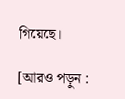গিয়েছে।

[আরও পড়ুন :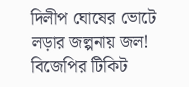দিলীপ ঘোষের ভোটে লড়ার জল্পনায় জল! বিজেপির টিকিট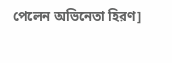পেলেন অভিনেতা হিরণ]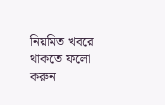নিয়মিত খবরে থাকতে ফলো করুন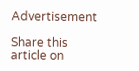Advertisement

Share this article on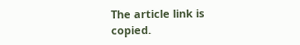The article link is copied.